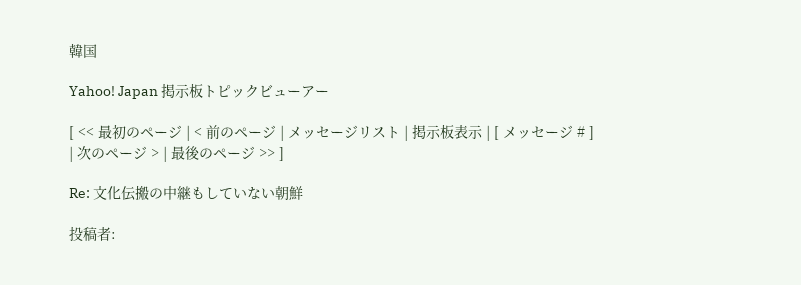韓国

Yahoo! Japan 掲示板トピックビューアー

[ << 最初のページ | < 前のページ | メッセージリスト | 掲示板表示 | [ メッセージ # ] | 次のページ > | 最後のページ >> ]

Re: 文化伝搬の中継もしていない朝鮮

投稿者: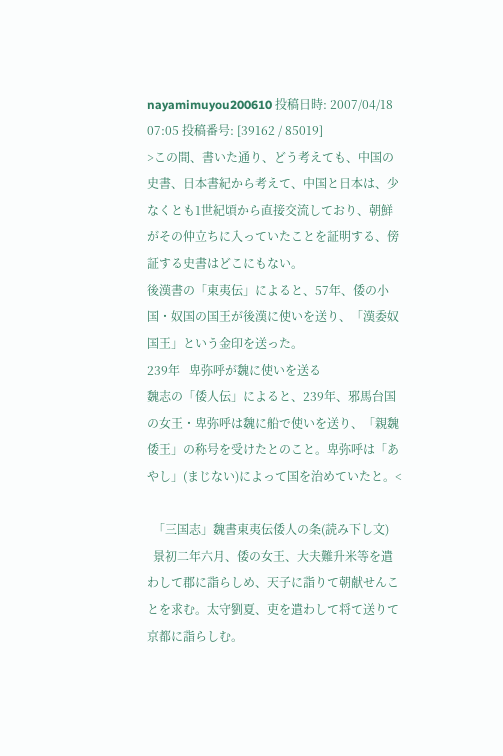nayamimuyou200610 投稿日時: 2007/04/18 07:05 投稿番号: [39162 / 85019]
>この間、書いた通り、どう考えても、中国の史書、日本書紀から考えて、中国と日本は、少なくとも1世紀頃から直接交流しており、朝鮮がその仲立ちに入っていたことを証明する、傍証する史書はどこにもない。
後漢書の「東夷伝」によると、57年、倭の小国・奴国の国王が後漢に使いを送り、「漢委奴国王」という金印を送った。
239年   卑弥呼が魏に使いを送る
魏志の「倭人伝」によると、239年、邪馬台国の女王・卑弥呼は魏に船で使いを送り、「親魏倭王」の称号を受けたとのこと。卑弥呼は「あやし」(まじない)によって国を治めていたと。<

  「三国志」魏書東夷伝倭人の条(読み下し文)
  景初二年六月、倭の女王、大夫難升米等を遣わして郡に詣らしめ、天子に詣りて朝献せんことを求む。太守劉夏、吏を遣わして将て送りて京都に詣らしむ。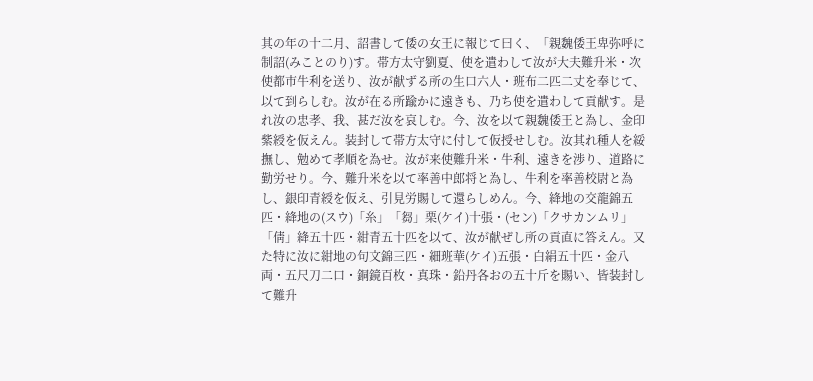其の年の十二月、詔書して倭の女王に報じて曰く、「親魏倭王卑弥呼に制詔(みことのり)す。帯方太守劉夏、使を遣わして汝が大夫難升米・次使都市牛利を送り、汝が献ずる所の生口六人・班布二匹二丈を奉じて、以て到らしむ。汝が在る所踰かに遠きも、乃ち使を遣わして貢献す。是れ汝の忠孝、我、甚だ汝を哀しむ。今、汝を以て親魏倭王と為し、金印紫綬を仮えん。装封して帯方太守に付して仮授せしむ。汝其れ種人を綏撫し、勉めて孝順を為せ。汝が来使難升米・牛利、遠きを渉り、道路に勤労せり。今、難升米を以て率善中郎将と為し、牛利を率善校尉と為し、銀印青綬を仮え、引見労賜して還らしめん。今、絳地の交龍錦五匹・絳地の(スウ)「糸」「芻」栗(ケイ)十張・(セン)「クサカンムリ」「倩」絳五十匹・紺青五十匹を以て、汝が献ぜし所の貢直に答えん。又た特に汝に紺地の句文錦三匹・細班華(ケイ)五張・白絹五十匹・金八両・五尺刀二口・銅鏡百枚・真珠・鉛丹各おの五十斤を賜い、皆装封して難升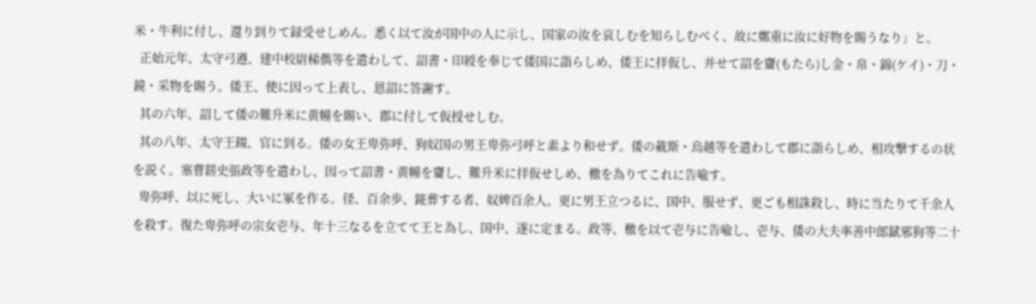米・牛利に付し、還り到りて録受せしめん。悉く以て汝が国中の人に示し、国家の汝を哀しむを知らしむべく、故に鄭重に汝に好物を賜うなり」と。
  正始元年、太守弓遵、建中校尉梯儁等を遣わして、詔書・印綬を奉じて倭国に詣らしめ、倭王に拝仮し、并せて詔を齎(もたら)し金・帛・錦(ケイ)・刀・鏡・采物を賜う。倭王、使に因って上表し、恩詔に答謝す。
  其の六年、詔して倭の難升米に黄幢を賜い、郡に付して仮授せしむ。
  其の八年、太守王錣、官に到る。倭の女王卑弥呼、狗奴国の男王卑弥弓呼と素より和せず。倭の載斯・烏越等を遣わして郡に詣らしめ、相攻撃するの状を説く。塞曹錺史張政等を遣わし、因って詔書・黄幢を齎し、難升米に拝仮せしめ、檄を為りてこれに告喩す。
  卑弥呼、以に死し、大いに冢を作る。径、百余歩、錵葬する者、奴婢百余人。更に男王立つるに、国中、服せず、更ごも相誅殺し、時に当たりて千余人を殺す。復た卑弥呼の宗女壱与、年十三なるを立てて王と為し、国中、遂に定まる。政等、檄を以て壱与に告喩し、壱与、倭の大夫率善中郎錻邪狗等二十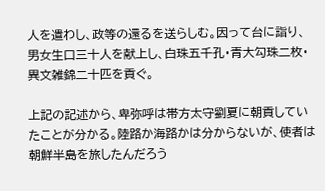人を遣わし、政等の還るを送らしむ。因って台に詣り、男女生口三十人を献上し、白珠五千孔・青大勾珠二枚・異文雑錦二十匹を貢ぐ。

上記の記述から、卑弥呼は帯方太守劉夏に朝貢していたことが分かる。陸路か海路かは分からないが、使者は朝鮮半島を旅したんだろう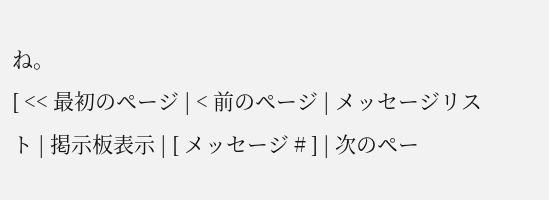ね。
[ << 最初のページ | < 前のページ | メッセージリスト | 掲示板表示 | [ メッセージ # ] | 次のペー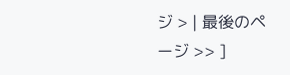ジ > | 最後のページ >> ]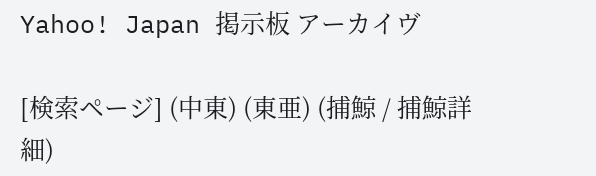Yahoo! Japan 掲示板 アーカイヴ

[検索ページ] (中東) (東亜) (捕鯨 / 捕鯨詳細)